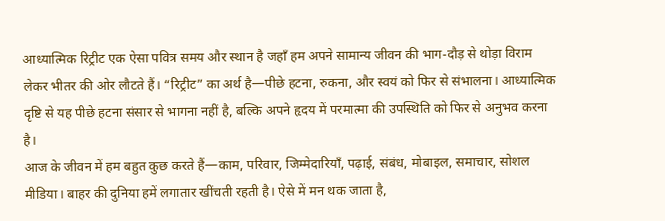आध्यात्मिक रिट्रीट एक ऐसा पवित्र समय और स्थान है जहाँ हम अपने सामान्य जीवन की भाग-दौड़ से थोड़ा विराम लेकर भीतर की ओर लौटते हैं। “रिट्रीट” का अर्थ है—पीछे हटना, रुकना, और स्वयं को फिर से संभालना। आध्यात्मिक दृष्टि से यह पीछे हटना संसार से भागना नहीं है, बल्कि अपने हृदय में परमात्मा की उपस्थिति को फिर से अनुभव करना है।
आज के जीवन में हम बहुत कुछ करते हैं—काम, परिवार, जिम्मेदारियाँ, पढ़ाई, संबंध, मोबाइल, समाचार, सोशल मीडिया। बाहर की दुनिया हमें लगातार खींचती रहती है। ऐसे में मन थक जाता है,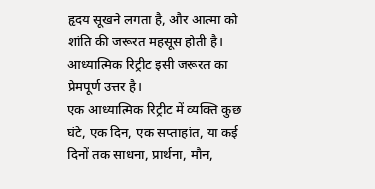हृदय सूखने लगता है, और आत्मा को शांति की जरूरत महसूस होती है। आध्यात्मिक रिट्रीट इसी जरूरत का प्रेमपूर्ण उत्तर है।
एक आध्यात्मिक रिट्रीट में व्यक्ति कुछ घंटे, एक दिन, एक सप्ताहांत, या कई दिनों तक साधना, प्रार्थना, मौन,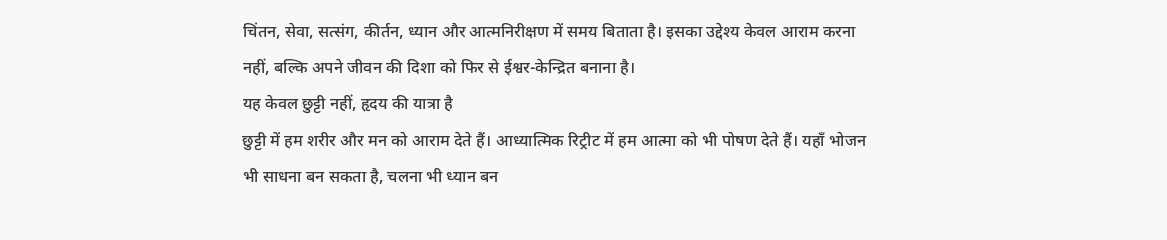चिंतन, सेवा, सत्संग, कीर्तन, ध्यान और आत्मनिरीक्षण में समय बिताता है। इसका उद्देश्य केवल आराम करना नहीं, बल्कि अपने जीवन की दिशा को फिर से ईश्वर-केन्द्रित बनाना है।
यह केवल छुट्टी नहीं, हृदय की यात्रा है
छुट्टी में हम शरीर और मन को आराम देते हैं। आध्यात्मिक रिट्रीट में हम आत्मा को भी पोषण देते हैं। यहाँ भोजन भी साधना बन सकता है, चलना भी ध्यान बन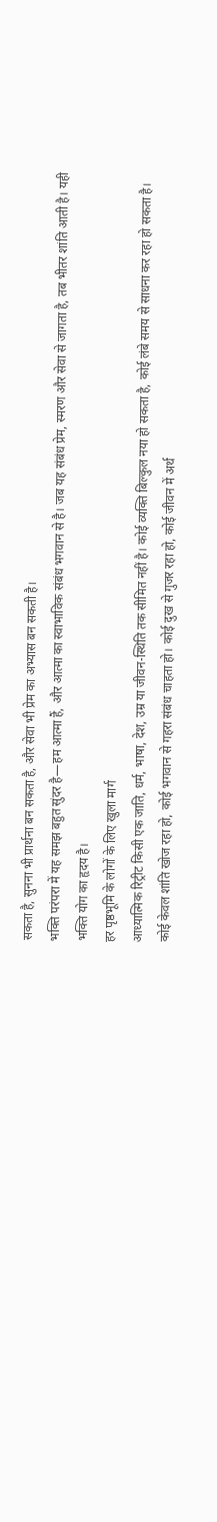सकता है, सुनना भी प्रार्थना बन सकता है, और सेवा भी प्रेम का अभ्यास बन सकती है।
भक्ति परंपरा में यह समझ बहुत सुंदर है—हम आत्मा हैं, और आत्मा का स्वाभाविक संबंध भगवान से है। जब यह संबंध प्रेम, स्मरण और सेवा से जागता है, तब भीतर शांति आती है। यही भक्ति योग का हृदय है।
हर पृष्ठभूमि के लोगों के लिए खुला मार्ग
आध्यात्मिक रिट्रीट किसी एक जाति, धर्म, भाषा, देश, उम्र या जीवन-स्थिति तक सीमित नहीं है। कोई व्यक्ति बिल्कुल नया हो सकता है, कोई लंबे समय से साधना कर रहा हो सकता है। कोई केवल शांति खोज रहा हो, कोई भगवान से गहरा संबंध चाहता हो। कोई दुख से गुजर रहा हो, कोई जीवन में अर्थ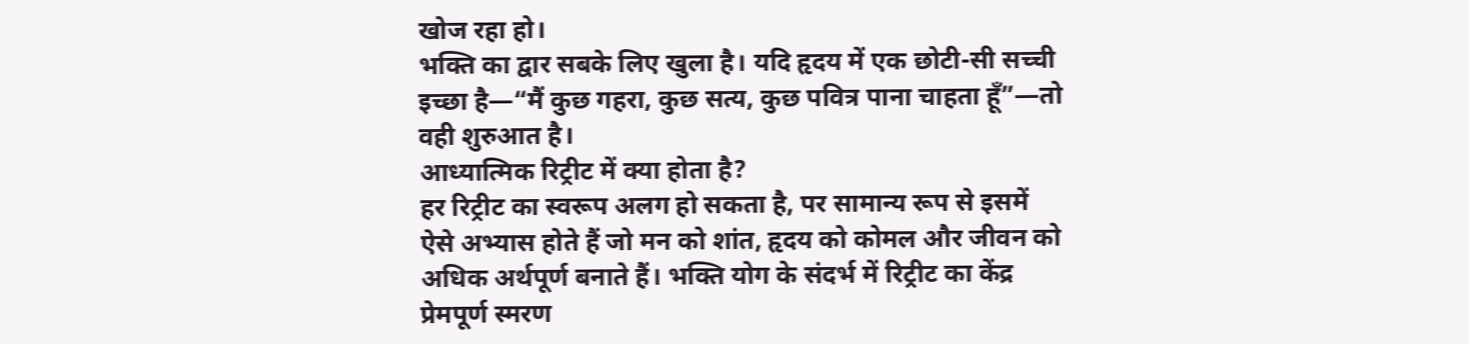खोज रहा हो।
भक्ति का द्वार सबके लिए खुला है। यदि हृदय में एक छोटी-सी सच्ची इच्छा है—“मैं कुछ गहरा, कुछ सत्य, कुछ पवित्र पाना चाहता हूँ”—तो वही शुरुआत है।
आध्यात्मिक रिट्रीट में क्या होता है?
हर रिट्रीट का स्वरूप अलग हो सकता है, पर सामान्य रूप से इसमें ऐसे अभ्यास होते हैं जो मन को शांत, हृदय को कोमल और जीवन को अधिक अर्थपूर्ण बनाते हैं। भक्ति योग के संदर्भ में रिट्रीट का केंद्र प्रेमपूर्ण स्मरण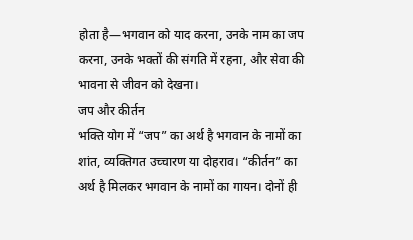होता है—भगवान को याद करना, उनके नाम का जप करना, उनके भक्तों की संगति में रहना, और सेवा की भावना से जीवन को देखना।
जप और कीर्तन
भक्ति योग में “जप” का अर्थ है भगवान के नामों का शांत, व्यक्तिगत उच्चारण या दोहराव। “कीर्तन” का अर्थ है मिलकर भगवान के नामों का गायन। दोनों ही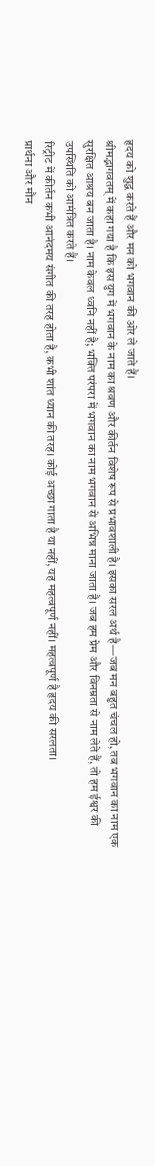हृदय को शुद्ध करते हैं और मन को भगवान की ओर ले जाते हैं।
श्रीमद्भागवतम् में कहा गया है कि इस युग में भगवान के नाम का श्रवण और कीर्तन विशेष रूप से प्रभावशाली है। इसका सरल अर्थ है—जब मन बहुत चंचल हो, तब भगवान का नाम एक सुरक्षित आश्रय बन जाता है। नाम केवल ध्वनि नहीं है; भक्ति परंपरा में भगवान का नाम भगवान से अभिन्न माना जाता है। जब हम प्रेम और विनम्रता से नाम लेते हैं, तो हम ईश्वर की उपस्थिति को आमंत्रित करते हैं।
रिट्रीट में कीर्तन कभी आनंदमय संगीत की तरह होता है, कभी शांत ध्यान की तरह। कोई अच्छा गाता है या नहीं, यह महत्वपूर्ण नहीं। महत्वपूर्ण है हृदय की सरलता।
प्रार्थना और मौन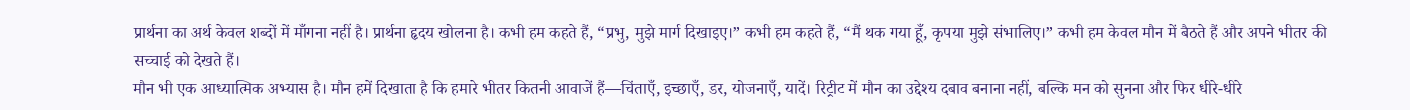प्रार्थना का अर्थ केवल शब्दों में माँगना नहीं है। प्रार्थना हृदय खोलना है। कभी हम कहते हैं, “प्रभु, मुझे मार्ग दिखाइए।” कभी हम कहते हैं, “मैं थक गया हूँ, कृपया मुझे संभालिए।” कभी हम केवल मौन में बैठते हैं और अपने भीतर की सच्चाई को देखते हैं।
मौन भी एक आध्यात्मिक अभ्यास है। मौन हमें दिखाता है कि हमारे भीतर कितनी आवाजें हैं—चिंताएँ, इच्छाएँ, डर, योजनाएँ, यादें। रिट्रीट में मौन का उद्देश्य दबाव बनाना नहीं, बल्कि मन को सुनना और फिर धीरे-धीरे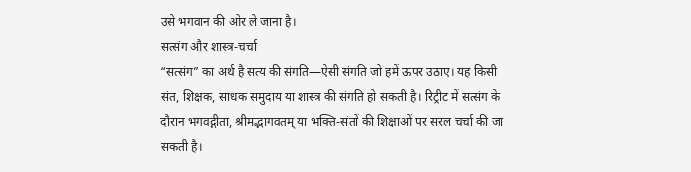उसे भगवान की ओर ले जाना है।
सत्संग और शास्त्र-चर्चा
“सत्संग” का अर्थ है सत्य की संगति—ऐसी संगति जो हमें ऊपर उठाए। यह किसी संत, शिक्षक, साधक समुदाय या शास्त्र की संगति हो सकती है। रिट्रीट में सत्संग के दौरान भगवद्गीता, श्रीमद्भागवतम् या भक्ति-संतों की शिक्षाओं पर सरल चर्चा की जा सकती है।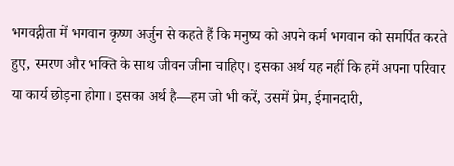भगवद्गीता में भगवान कृष्ण अर्जुन से कहते हैं कि मनुष्य को अपने कर्म भगवान को समर्पित करते हुए, स्मरण और भक्ति के साथ जीवन जीना चाहिए। इसका अर्थ यह नहीं कि हमें अपना परिवार या कार्य छोड़ना होगा। इसका अर्थ है—हम जो भी करें, उसमें प्रेम, ईमानदारी,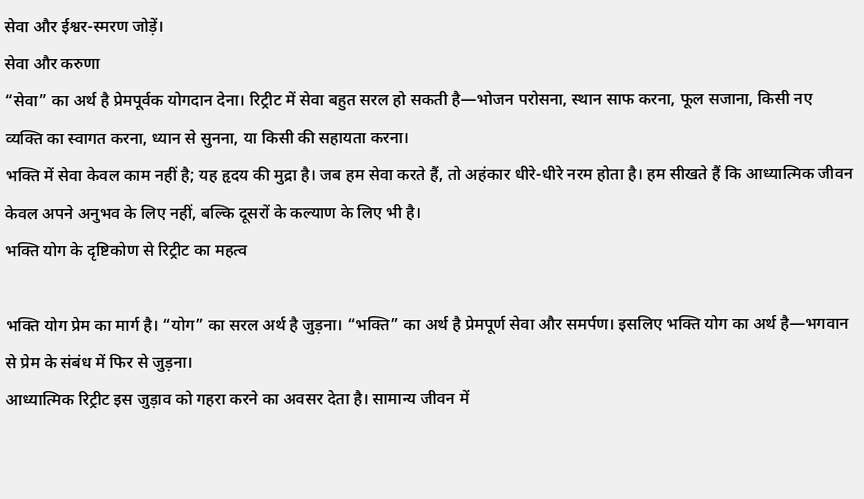सेवा और ईश्वर-स्मरण जोड़ें।
सेवा और करुणा
“सेवा” का अर्थ है प्रेमपूर्वक योगदान देना। रिट्रीट में सेवा बहुत सरल हो सकती है—भोजन परोसना, स्थान साफ करना, फूल सजाना, किसी नए व्यक्ति का स्वागत करना, ध्यान से सुनना, या किसी की सहायता करना।
भक्ति में सेवा केवल काम नहीं है; यह हृदय की मुद्रा है। जब हम सेवा करते हैं, तो अहंकार धीरे-धीरे नरम होता है। हम सीखते हैं कि आध्यात्मिक जीवन केवल अपने अनुभव के लिए नहीं, बल्कि दूसरों के कल्याण के लिए भी है।
भक्ति योग के दृष्टिकोण से रिट्रीट का महत्व

भक्ति योग प्रेम का मार्ग है। “योग” का सरल अर्थ है जुड़ना। “भक्ति” का अर्थ है प्रेमपूर्ण सेवा और समर्पण। इसलिए भक्ति योग का अर्थ है—भगवान से प्रेम के संबंध में फिर से जुड़ना।
आध्यात्मिक रिट्रीट इस जुड़ाव को गहरा करने का अवसर देता है। सामान्य जीवन में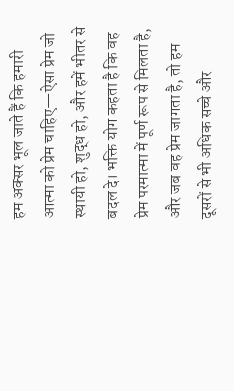हम अक्सर भूल जाते हैं कि हमारी आत्मा को प्रेम चाहिए—ऐसा प्रेम जो स्थायी हो, शुद्ध हो, और हमें भीतर से बदल दे। भक्ति योग कहता है कि वह प्रेम परमात्मा में पूर्ण रूप से मिलता है, और जब वह प्रेम जागता है, तो हम दूसरों से भी अधिक सच्चे और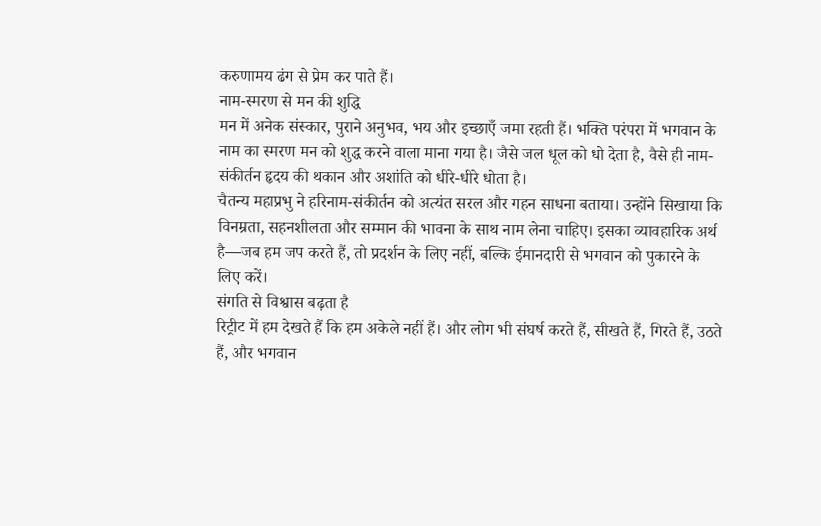करुणामय ढंग से प्रेम कर पाते हैं।
नाम-स्मरण से मन की शुद्धि
मन में अनेक संस्कार, पुराने अनुभव, भय और इच्छाएँ जमा रहती हैं। भक्ति परंपरा में भगवान के नाम का स्मरण मन को शुद्ध करने वाला माना गया है। जैसे जल धूल को धो देता है, वैसे ही नाम-संकीर्तन हृदय की थकान और अशांति को धीरे-धीरे धोता है।
चैतन्य महाप्रभु ने हरिनाम-संकीर्तन को अत्यंत सरल और गहन साधना बताया। उन्होंने सिखाया कि विनम्रता, सहनशीलता और सम्मान की भावना के साथ नाम लेना चाहिए। इसका व्यावहारिक अर्थ है—जब हम जप करते हैं, तो प्रदर्शन के लिए नहीं, बल्कि ईमानदारी से भगवान को पुकारने के लिए करें।
संगति से विश्वास बढ़ता है
रिट्रीट में हम देखते हैं कि हम अकेले नहीं हैं। और लोग भी संघर्ष करते हैं, सीखते हैं, गिरते हैं, उठते हैं, और भगवान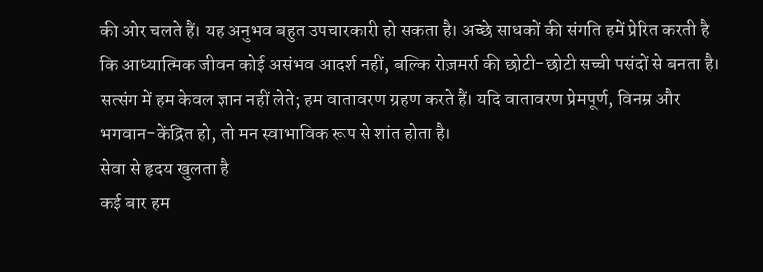की ओर चलते हैं। यह अनुभव बहुत उपचारकारी हो सकता है। अच्छे साधकों की संगति हमें प्रेरित करती है कि आध्यात्मिक जीवन कोई असंभव आदर्श नहीं, बल्कि रोज़मर्रा की छोटी-छोटी सच्ची पसंदों से बनता है।
सत्संग में हम केवल ज्ञान नहीं लेते; हम वातावरण ग्रहण करते हैं। यदि वातावरण प्रेमपूर्ण, विनम्र और भगवान-केंद्रित हो, तो मन स्वाभाविक रूप से शांत होता है।
सेवा से हृदय खुलता है
कई बार हम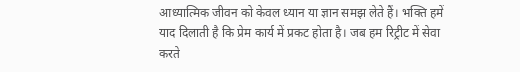आध्यात्मिक जीवन को केवल ध्यान या ज्ञान समझ लेते हैं। भक्ति हमें याद दिलाती है कि प्रेम कार्य में प्रकट होता है। जब हम रिट्रीट में सेवा करते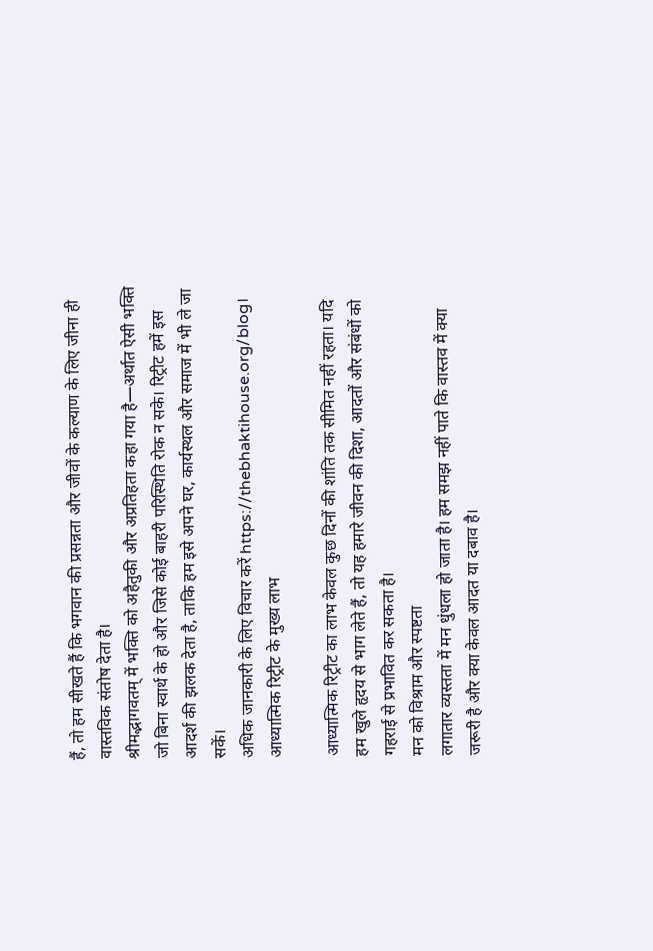हैं, तो हम सीखते हैं कि भगवान की प्रसन्नता और जीवों के कल्याण के लिए जीना ही वास्तविक संतोष देता है।
श्रीमद्भागवतम् में भक्ति को अहैतुकी और अप्रतिहता कहा गया है—अर्थात ऐसी भक्ति जो बिना स्वार्थ के हो और जिसे कोई बाहरी परिस्थिति रोक न सके। रिट्रीट हमें इस आदर्श की झलक देता है, ताकि हम इसे अपने घर, कार्यस्थल और समाज में भी ले जा सकें।
अधिक जानकारी के लिए विचार करें https://thebhaktihouse.org/blog।
आध्यात्मिक रिट्रीट के मुख्य लाभ

आध्यात्मिक रिट्रीट का लाभ केवल कुछ दिनों की शांति तक सीमित नहीं रहता। यदि हम खुले हृदय से भाग लेते हैं, तो यह हमारे जीवन की दिशा, आदतों और संबंधों को गहराई से प्रभावित कर सकता है।
मन को विश्राम और स्पष्टता
लगातार व्यस्तता में मन धुंधला हो जाता है। हम समझ नहीं पाते कि वास्तव में क्या जरूरी है और क्या केवल आदत या दबाव है।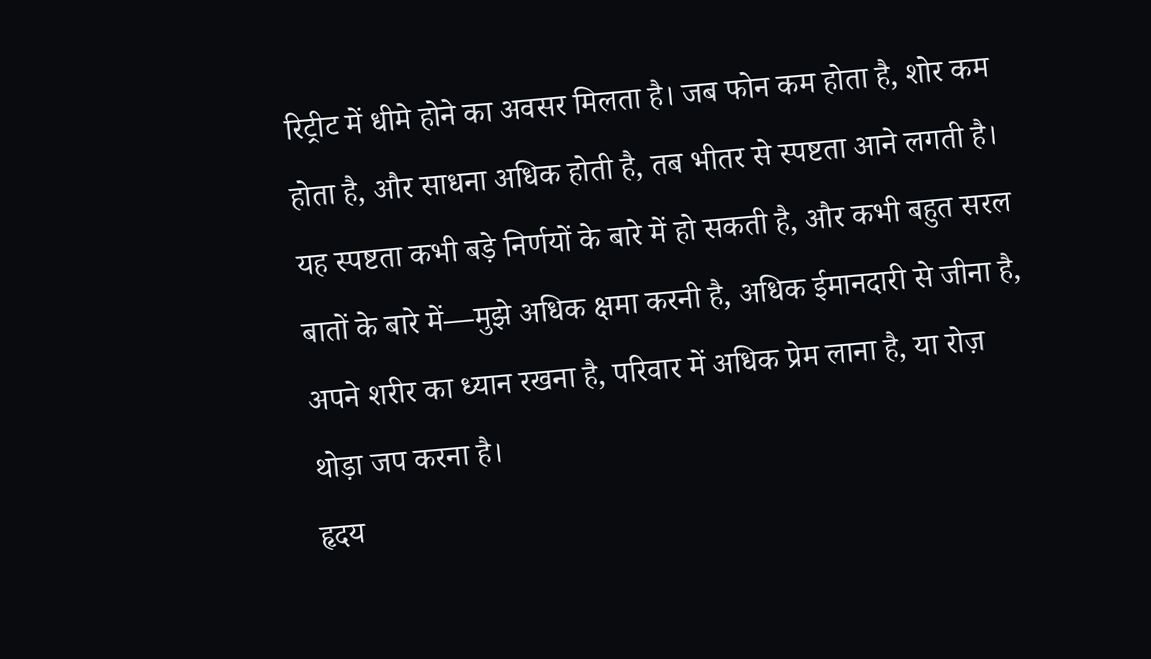रिट्रीट में धीमे होने का अवसर मिलता है। जब फोन कम होता है, शोर कम होता है, और साधना अधिक होती है, तब भीतर से स्पष्टता आने लगती है।
यह स्पष्टता कभी बड़े निर्णयों के बारे में हो सकती है, और कभी बहुत सरल बातों के बारे में—मुझे अधिक क्षमा करनी है, अधिक ईमानदारी से जीना है, अपने शरीर का ध्यान रखना है, परिवार में अधिक प्रेम लाना है, या रोज़ थोड़ा जप करना है।
हृदय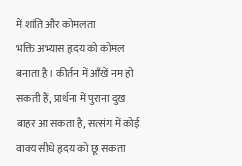में शांति और कोमलता
भक्ति अभ्यास हृदय को कोमल बनाता है। कीर्तन में आँखें नम हो सकती हैं, प्रार्थना में पुराना दुख बाहर आ सकता है, सत्संग में कोई वाक्य सीधे हृदय को छू सकता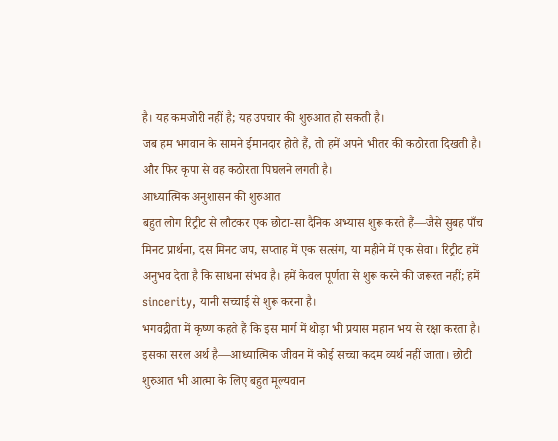है। यह कमजोरी नहीं है; यह उपचार की शुरुआत हो सकती है।
जब हम भगवान के सामने ईमानदार होते हैं, तो हमें अपने भीतर की कठोरता दिखती है। और फिर कृपा से वह कठोरता पिघलने लगती है।
आध्यात्मिक अनुशासन की शुरुआत
बहुत लोग रिट्रीट से लौटकर एक छोटा-सा दैनिक अभ्यास शुरू करते हैं—जैसे सुबह पाँच मिनट प्रार्थना, दस मिनट जप, सप्ताह में एक सत्संग, या महीने में एक सेवा। रिट्रीट हमें अनुभव देता है कि साधना संभव है। हमें केवल पूर्णता से शुरू करने की जरूरत नहीं; हमें sincerity, यानी सच्चाई से शुरू करना है।
भगवद्गीता में कृष्ण कहते हैं कि इस मार्ग में थोड़ा भी प्रयास महान भय से रक्षा करता है। इसका सरल अर्थ है—आध्यात्मिक जीवन में कोई सच्चा कदम व्यर्थ नहीं जाता। छोटी शुरुआत भी आत्मा के लिए बहुत मूल्यवान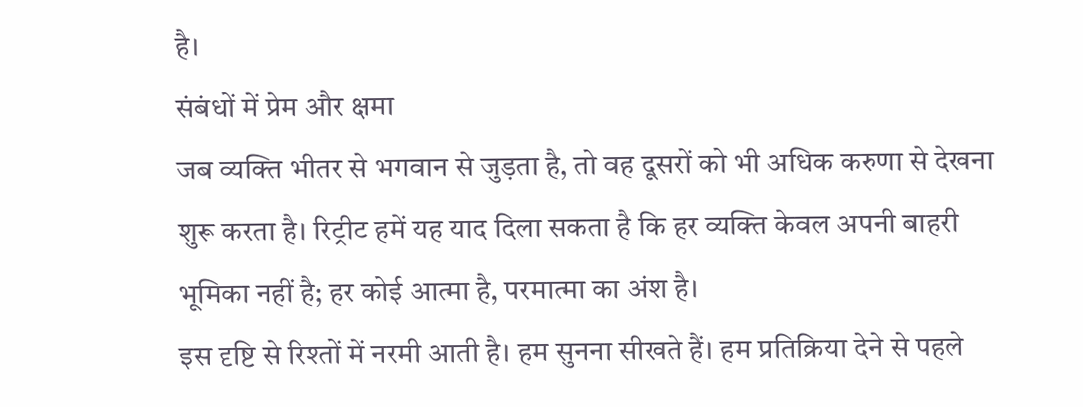है।
संबंधों में प्रेम और क्षमा
जब व्यक्ति भीतर से भगवान से जुड़ता है, तो वह दूसरों को भी अधिक करुणा से देखना शुरू करता है। रिट्रीट हमें यह याद दिला सकता है कि हर व्यक्ति केवल अपनी बाहरी भूमिका नहीं है; हर कोई आत्मा है, परमात्मा का अंश है।
इस दृष्टि से रिश्तों में नरमी आती है। हम सुनना सीखते हैं। हम प्रतिक्रिया देने से पहले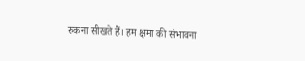रुकना सीखते हैं। हम क्षमा की संभावना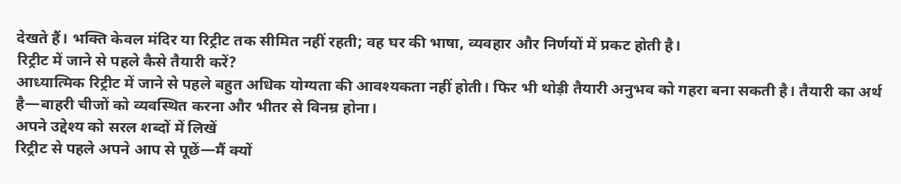देखते हैं। भक्ति केवल मंदिर या रिट्रीट तक सीमित नहीं रहती; वह घर की भाषा, व्यवहार और निर्णयों में प्रकट होती है।
रिट्रीट में जाने से पहले कैसे तैयारी करें?
आध्यात्मिक रिट्रीट में जाने से पहले बहुत अधिक योग्यता की आवश्यकता नहीं होती। फिर भी थोड़ी तैयारी अनुभव को गहरा बना सकती है। तैयारी का अर्थ है—बाहरी चीजों को व्यवस्थित करना और भीतर से विनम्र होना।
अपने उद्देश्य को सरल शब्दों में लिखें
रिट्रीट से पहले अपने आप से पूछें—मैं क्यों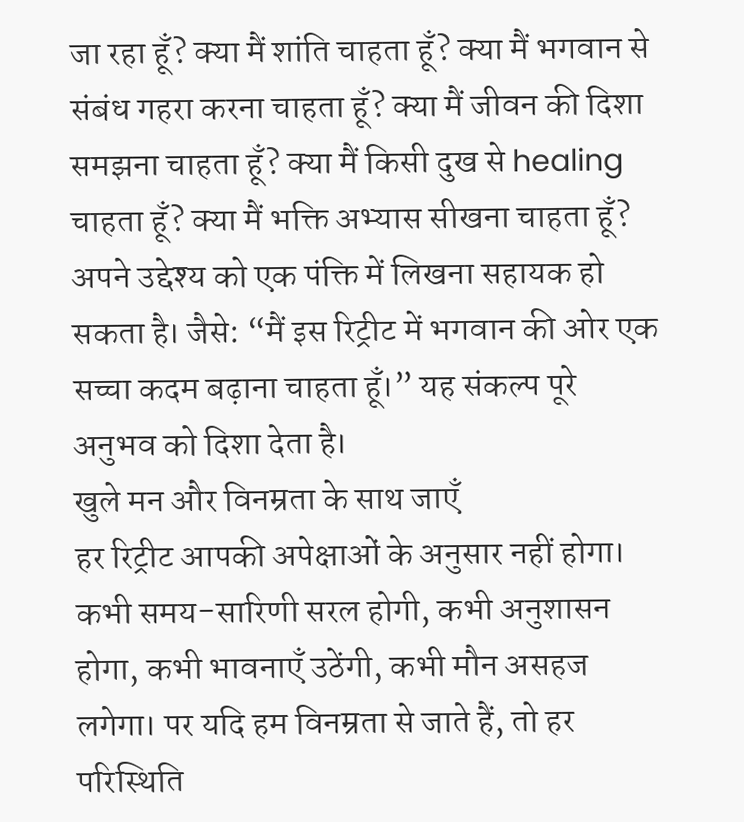जा रहा हूँ? क्या मैं शांति चाहता हूँ? क्या मैं भगवान से संबंध गहरा करना चाहता हूँ? क्या मैं जीवन की दिशा समझना चाहता हूँ? क्या मैं किसी दुख से healing चाहता हूँ? क्या मैं भक्ति अभ्यास सीखना चाहता हूँ?
अपने उद्देश्य को एक पंक्ति में लिखना सहायक हो सकता है। जैसे: “मैं इस रिट्रीट में भगवान की ओर एक सच्चा कदम बढ़ाना चाहता हूँ।” यह संकल्प पूरे अनुभव को दिशा देता है।
खुले मन और विनम्रता के साथ जाएँ
हर रिट्रीट आपकी अपेक्षाओं के अनुसार नहीं होगा। कभी समय-सारिणी सरल होगी, कभी अनुशासन होगा, कभी भावनाएँ उठेंगी, कभी मौन असहज लगेगा। पर यदि हम विनम्रता से जाते हैं, तो हर परिस्थिति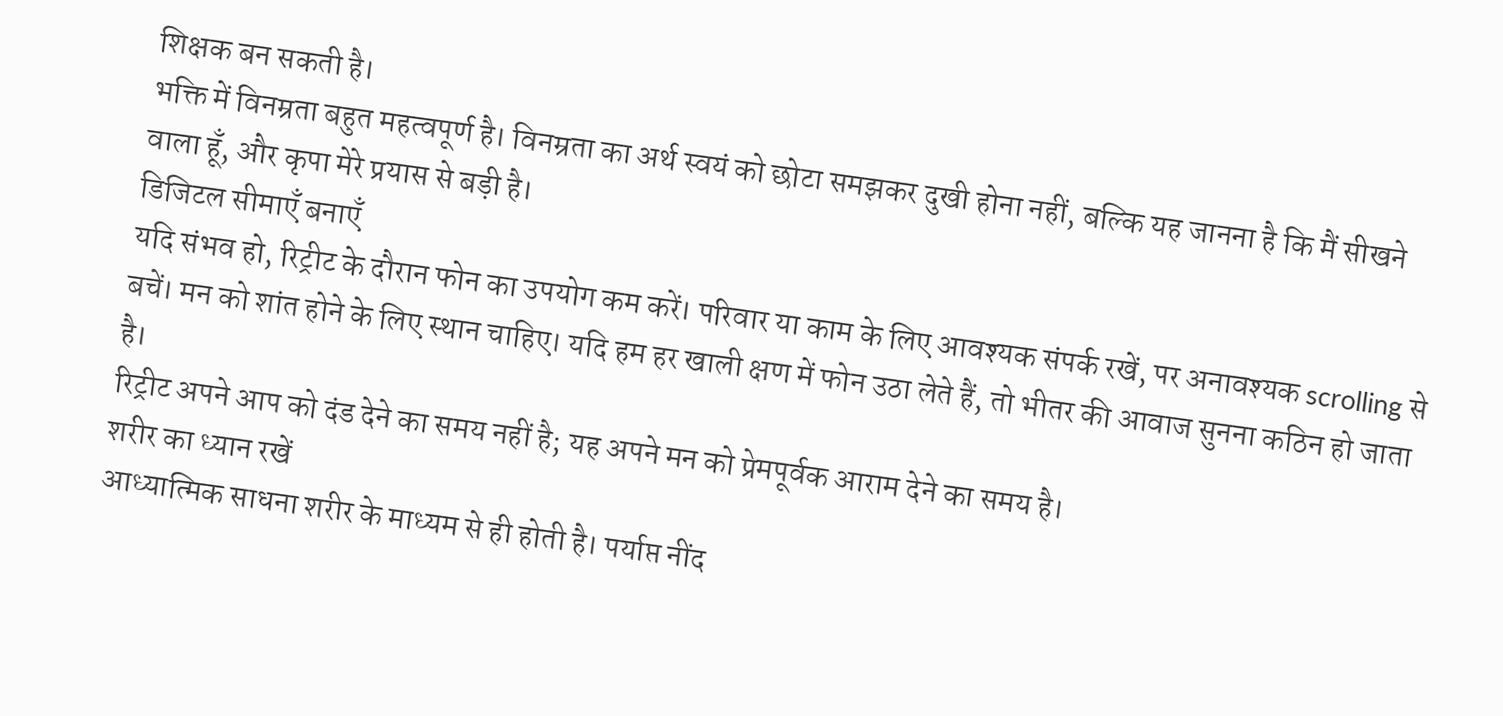शिक्षक बन सकती है।
भक्ति में विनम्रता बहुत महत्वपूर्ण है। विनम्रता का अर्थ स्वयं को छोटा समझकर दुखी होना नहीं, बल्कि यह जानना है कि मैं सीखने वाला हूँ, और कृपा मेरे प्रयास से बड़ी है।
डिजिटल सीमाएँ बनाएँ
यदि संभव हो, रिट्रीट के दौरान फोन का उपयोग कम करें। परिवार या काम के लिए आवश्यक संपर्क रखें, पर अनावश्यक scrolling से बचें। मन को शांत होने के लिए स्थान चाहिए। यदि हम हर खाली क्षण में फोन उठा लेते हैं, तो भीतर की आवाज सुनना कठिन हो जाता है।
रिट्रीट अपने आप को दंड देने का समय नहीं है; यह अपने मन को प्रेमपूर्वक आराम देने का समय है।
शरीर का ध्यान रखें
आध्यात्मिक साधना शरीर के माध्यम से ही होती है। पर्याप्त नींद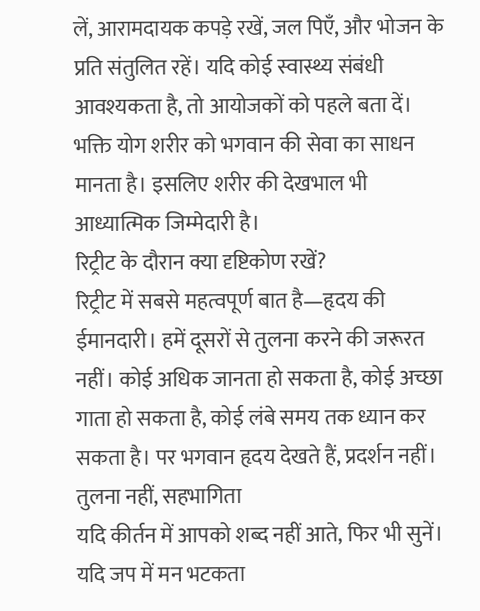लें, आरामदायक कपड़े रखें, जल पिएँ, और भोजन के प्रति संतुलित रहें। यदि कोई स्वास्थ्य संबंधी आवश्यकता है, तो आयोजकों को पहले बता दें।
भक्ति योग शरीर को भगवान की सेवा का साधन मानता है। इसलिए शरीर की देखभाल भी आध्यात्मिक जिम्मेदारी है।
रिट्रीट के दौरान क्या दृष्टिकोण रखें?
रिट्रीट में सबसे महत्वपूर्ण बात है—हृदय की ईमानदारी। हमें दूसरों से तुलना करने की जरूरत नहीं। कोई अधिक जानता हो सकता है, कोई अच्छा गाता हो सकता है, कोई लंबे समय तक ध्यान कर सकता है। पर भगवान हृदय देखते हैं, प्रदर्शन नहीं।
तुलना नहीं, सहभागिता
यदि कीर्तन में आपको शब्द नहीं आते, फिर भी सुनें। यदि जप में मन भटकता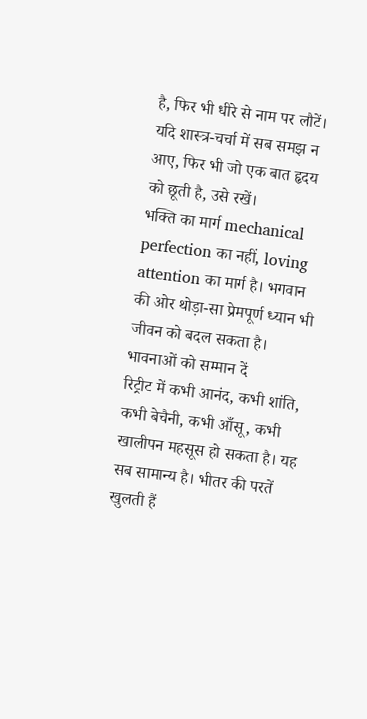है, फिर भी धीरे से नाम पर लौटें। यदि शास्त्र-चर्चा में सब समझ न आए, फिर भी जो एक बात हृदय को छूती है, उसे रखें।
भक्ति का मार्ग mechanical perfection का नहीं, loving attention का मार्ग है। भगवान की ओर थोड़ा-सा प्रेमपूर्ण ध्यान भी जीवन को बदल सकता है।
भावनाओं को सम्मान दें
रिट्रीट में कभी आनंद, कभी शांति, कभी बेचैनी, कभी आँसू, कभी खालीपन महसूस हो सकता है। यह सब सामान्य है। भीतर की परतें खुलती हैं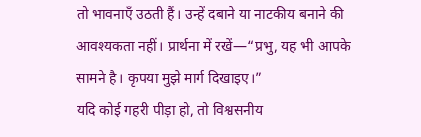तो भावनाएँ उठती हैं। उन्हें दबाने या नाटकीय बनाने की आवश्यकता नहीं। प्रार्थना में रखें—“प्रभु, यह भी आपके सामने है। कृपया मुझे मार्ग दिखाइए।”
यदि कोई गहरी पीड़ा हो, तो विश्वसनीय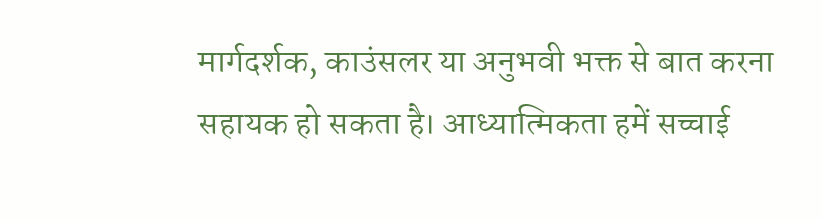मार्गदर्शक, काउंसलर या अनुभवी भक्त से बात करना सहायक हो सकता है। आध्यात्मिकता हमें सच्चाई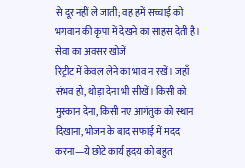से दूर नहीं ले जाती; वह हमें सच्चाई को भगवान की कृपा में देखने का साहस देती है।
सेवा का अवसर खोजें
रिट्रीट में केवल लेने का भाव न रखें। जहाँ संभव हो, थोड़ा देना भी सीखें। किसी को मुस्कान देना, किसी नए आगंतुक को स्थान दिखाना, भोजन के बाद सफाई में मदद करना—ये छोटे कार्य हृदय को बहुत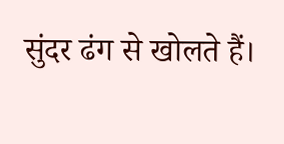सुंदर ढंग से खोलते हैं।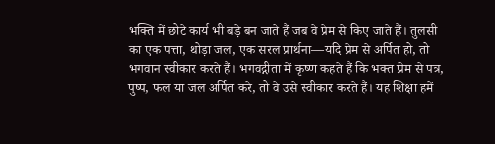भक्ति में छोटे कार्य भी बड़े बन जाते हैं जब वे प्रेम से किए जाते हैं। तुलसी का एक पत्ता, थोड़ा जल, एक सरल प्रार्थना—यदि प्रेम से अर्पित हो, तो भगवान स्वीकार करते हैं। भगवद्गीता में कृष्ण कहते हैं कि भक्त प्रेम से पत्र, पुष्प, फल या जल अर्पित करे, तो वे उसे स्वीकार करते हैं। यह शिक्षा हमें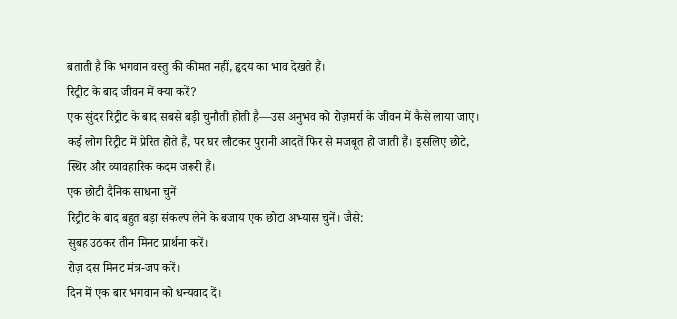बताती है कि भगवान वस्तु की कीमत नहीं, हृदय का भाव देखते हैं।
रिट्रीट के बाद जीवन में क्या करें?
एक सुंदर रिट्रीट के बाद सबसे बड़ी चुनौती होती है—उस अनुभव को रोज़मर्रा के जीवन में कैसे लाया जाए। कई लोग रिट्रीट में प्रेरित होते हैं, पर घर लौटकर पुरानी आदतें फिर से मजबूत हो जाती हैं। इसलिए छोटे, स्थिर और व्यावहारिक कदम जरूरी हैं।
एक छोटी दैनिक साधना चुनें
रिट्रीट के बाद बहुत बड़ा संकल्प लेने के बजाय एक छोटा अभ्यास चुनें। जैसे:
सुबह उठकर तीन मिनट प्रार्थना करें।
रोज़ दस मिनट मंत्र-जप करें।
दिन में एक बार भगवान को धन्यवाद दें।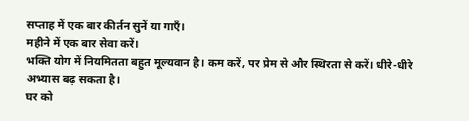सप्ताह में एक बार कीर्तन सुनें या गाएँ।
महीने में एक बार सेवा करें।
भक्ति योग में नियमितता बहुत मूल्यवान है। कम करें, पर प्रेम से और स्थिरता से करें। धीरे-धीरे अभ्यास बढ़ सकता है।
घर को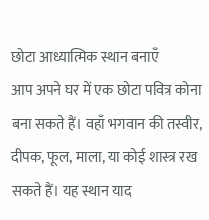छोटा आध्यात्मिक स्थान बनाएँ
आप अपने घर में एक छोटा पवित्र कोना बना सकते हैं। वहाँ भगवान की तस्वीर, दीपक, फूल, माला, या कोई शास्त्र रख सकते हैं। यह स्थान याद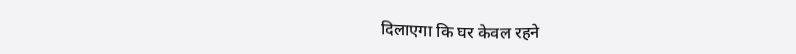दिलाएगा कि घर केवल रहने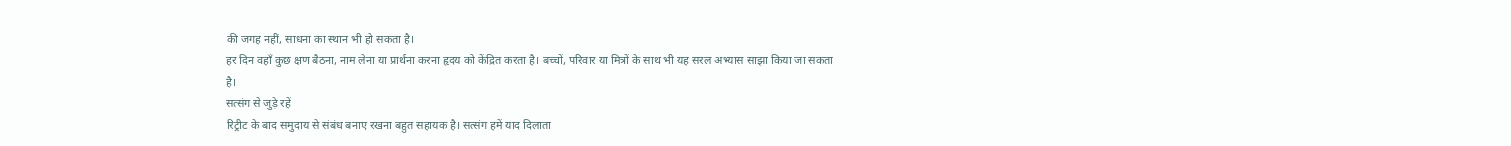की जगह नहीं, साधना का स्थान भी हो सकता है।
हर दिन वहाँ कुछ क्षण बैठना, नाम लेना या प्रार्थना करना हृदय को केंद्रित करता है। बच्चों, परिवार या मित्रों के साथ भी यह सरल अभ्यास साझा किया जा सकता है।
सत्संग से जुड़े रहें
रिट्रीट के बाद समुदाय से संबंध बनाए रखना बहुत सहायक है। सत्संग हमें याद दिलाता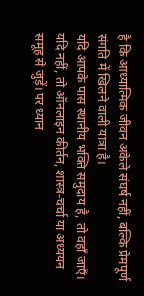है कि आध्यात्मिक जीवन अकेले संघर्ष नहीं, बल्कि प्रेमपूर्ण संगति में खिलने वाली यात्रा है।
यदि आपके पास स्थानीय भक्ति समुदाय है, तो वहाँ जाएँ। यदि नहीं, तो ऑनलाइन कीर्तन, शास्त्र-चर्चा या अध्ययन समूह से जुड़ें। पर ध्यान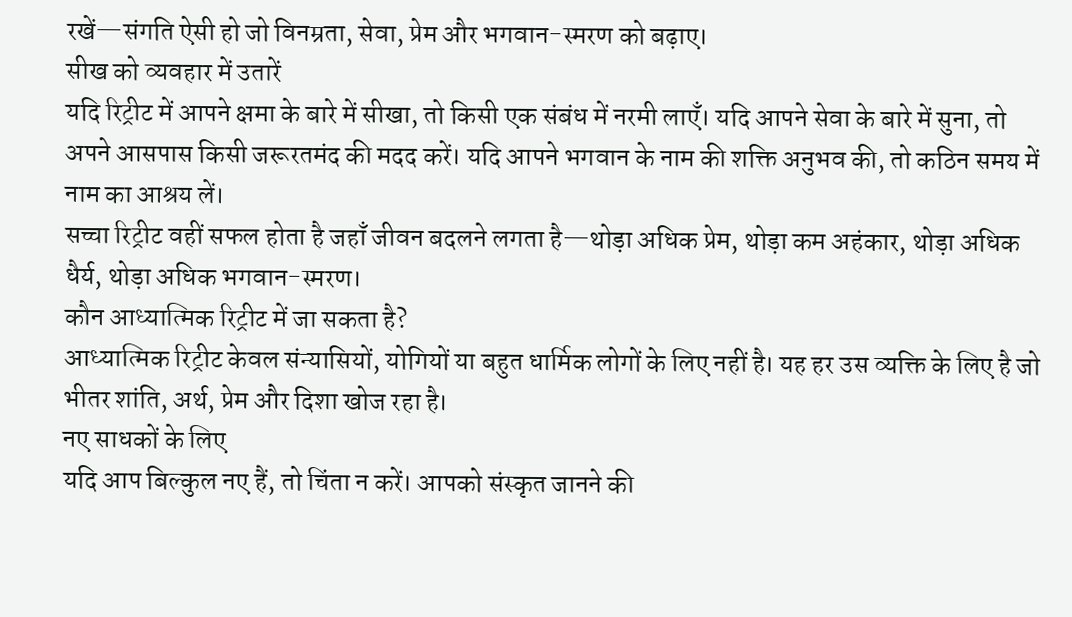रखें—संगति ऐसी हो जो विनम्रता, सेवा, प्रेम और भगवान-स्मरण को बढ़ाए।
सीख को व्यवहार में उतारें
यदि रिट्रीट में आपने क्षमा के बारे में सीखा, तो किसी एक संबंध में नरमी लाएँ। यदि आपने सेवा के बारे में सुना, तो अपने आसपास किसी जरूरतमंद की मदद करें। यदि आपने भगवान के नाम की शक्ति अनुभव की, तो कठिन समय में नाम का आश्रय लें।
सच्चा रिट्रीट वहीं सफल होता है जहाँ जीवन बदलने लगता है—थोड़ा अधिक प्रेम, थोड़ा कम अहंकार, थोड़ा अधिक धैर्य, थोड़ा अधिक भगवान-स्मरण।
कौन आध्यात्मिक रिट्रीट में जा सकता है?
आध्यात्मिक रिट्रीट केवल संन्यासियों, योगियों या बहुत धार्मिक लोगों के लिए नहीं है। यह हर उस व्यक्ति के लिए है जो भीतर शांति, अर्थ, प्रेम और दिशा खोज रहा है।
नए साधकों के लिए
यदि आप बिल्कुल नए हैं, तो चिंता न करें। आपको संस्कृत जानने की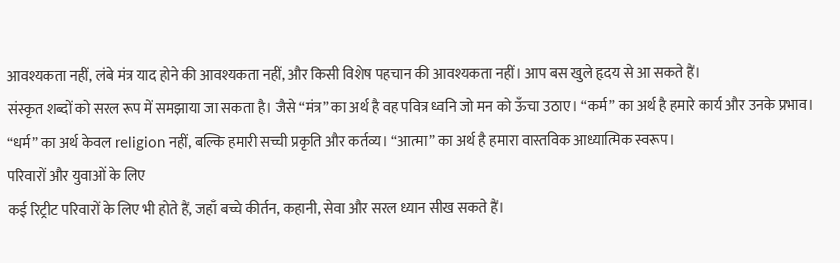आवश्यकता नहीं, लंबे मंत्र याद होने की आवश्यकता नहीं, और किसी विशेष पहचान की आवश्यकता नहीं। आप बस खुले हृदय से आ सकते हैं।
संस्कृत शब्दों को सरल रूप में समझाया जा सकता है। जैसे “मंत्र” का अर्थ है वह पवित्र ध्वनि जो मन को ऊँचा उठाए। “कर्म” का अर्थ है हमारे कार्य और उनके प्रभाव। “धर्म” का अर्थ केवल religion नहीं, बल्कि हमारी सच्ची प्रकृति और कर्तव्य। “आत्मा” का अर्थ है हमारा वास्तविक आध्यात्मिक स्वरूप।
परिवारों और युवाओं के लिए
कई रिट्रीट परिवारों के लिए भी होते हैं, जहाँ बच्चे कीर्तन, कहानी, सेवा और सरल ध्यान सीख सकते हैं।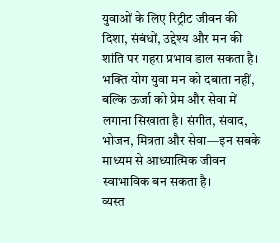युवाओं के लिए रिट्रीट जीवन की दिशा, संबंधों, उद्देश्य और मन की शांति पर गहरा प्रभाव डाल सकता है।
भक्ति योग युवा मन को दबाता नहीं, बल्कि ऊर्जा को प्रेम और सेवा में लगाना सिखाता है। संगीत, संवाद, भोजन, मित्रता और सेवा—इन सबके माध्यम से आध्यात्मिक जीवन स्वाभाविक बन सकता है।
व्यस्त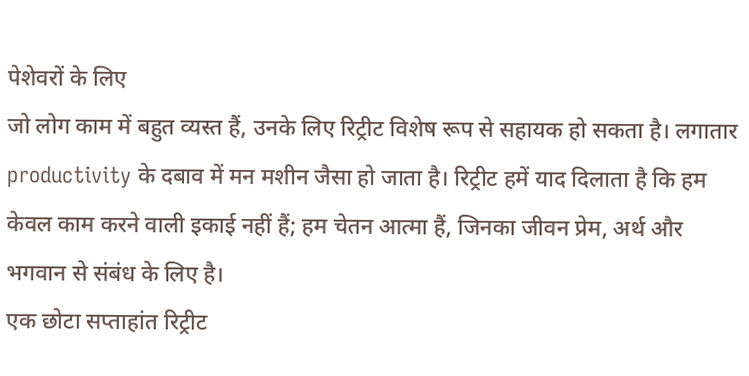पेशेवरों के लिए
जो लोग काम में बहुत व्यस्त हैं, उनके लिए रिट्रीट विशेष रूप से सहायक हो सकता है। लगातार productivity के दबाव में मन मशीन जैसा हो जाता है। रिट्रीट हमें याद दिलाता है कि हम केवल काम करने वाली इकाई नहीं हैं; हम चेतन आत्मा हैं, जिनका जीवन प्रेम, अर्थ और भगवान से संबंध के लिए है।
एक छोटा सप्ताहांत रिट्रीट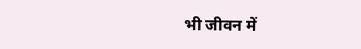भी जीवन में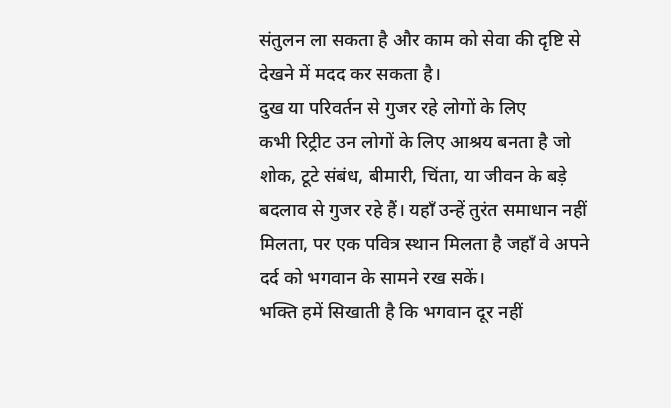संतुलन ला सकता है और काम को सेवा की दृष्टि से देखने में मदद कर सकता है।
दुख या परिवर्तन से गुजर रहे लोगों के लिए
कभी रिट्रीट उन लोगों के लिए आश्रय बनता है जो शोक, टूटे संबंध, बीमारी, चिंता, या जीवन के बड़े बदलाव से गुजर रहे हैं। यहाँ उन्हें तुरंत समाधान नहीं मिलता, पर एक पवित्र स्थान मिलता है जहाँ वे अपने दर्द को भगवान के सामने रख सकें।
भक्ति हमें सिखाती है कि भगवान दूर नहीं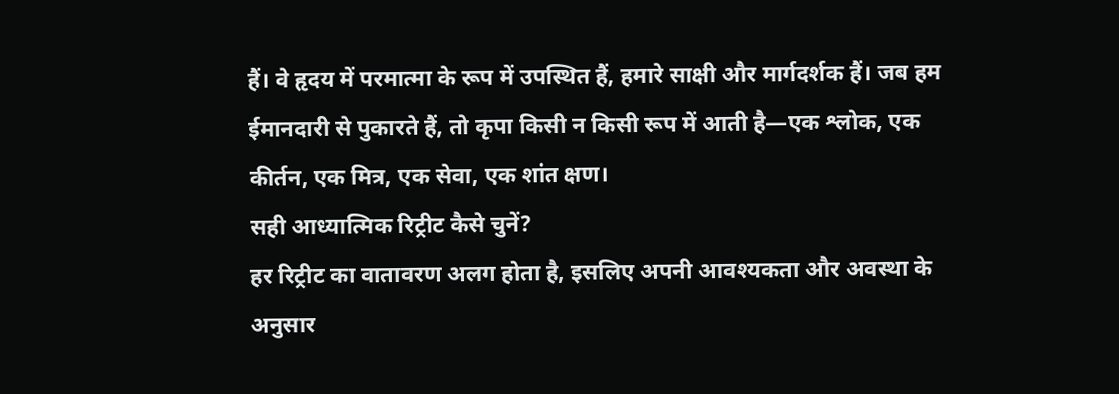हैं। वे हृदय में परमात्मा के रूप में उपस्थित हैं, हमारे साक्षी और मार्गदर्शक हैं। जब हम ईमानदारी से पुकारते हैं, तो कृपा किसी न किसी रूप में आती है—एक श्लोक, एक कीर्तन, एक मित्र, एक सेवा, एक शांत क्षण।
सही आध्यात्मिक रिट्रीट कैसे चुनें?
हर रिट्रीट का वातावरण अलग होता है, इसलिए अपनी आवश्यकता और अवस्था के अनुसार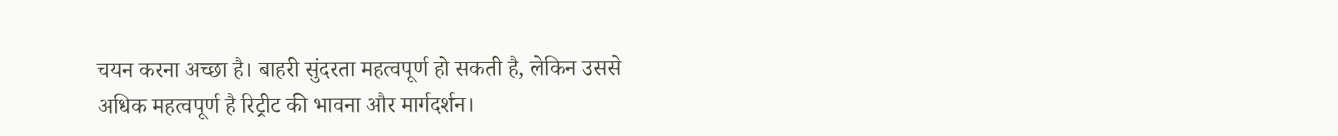चयन करना अच्छा है। बाहरी सुंदरता महत्वपूर्ण हो सकती है, लेकिन उससे अधिक महत्वपूर्ण है रिट्रीट की भावना और मार्गदर्शन।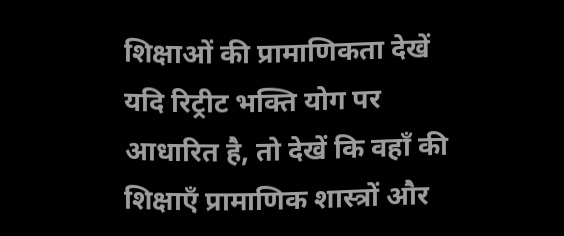शिक्षाओं की प्रामाणिकता देखें
यदि रिट्रीट भक्ति योग पर आधारित है, तो देखें कि वहाँ की शिक्षाएँ प्रामाणिक शास्त्रों और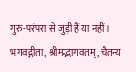गुरु-परंपरा से जुड़ी हैं या नहीं। भगवद्गीता, श्रीमद्भागवतम्, चैतन्य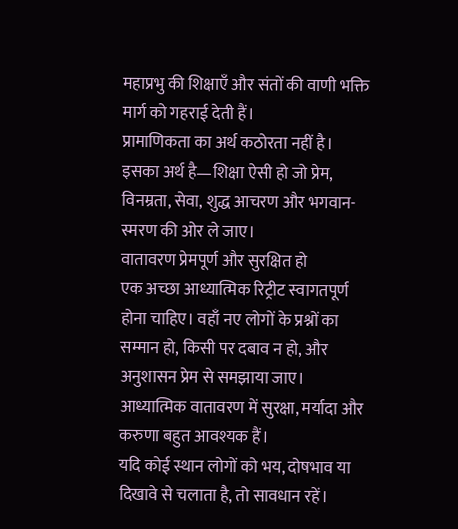महाप्रभु की शिक्षाएँ और संतों की वाणी भक्ति मार्ग को गहराई देती हैं।
प्रामाणिकता का अर्थ कठोरता नहीं है। इसका अर्थ है—शिक्षा ऐसी हो जो प्रेम, विनम्रता, सेवा, शुद्ध आचरण और भगवान-स्मरण की ओर ले जाए।
वातावरण प्रेमपूर्ण और सुरक्षित हो
एक अच्छा आध्यात्मिक रिट्रीट स्वागतपूर्ण होना चाहिए। वहाँ नए लोगों के प्रश्नों का सम्मान हो, किसी पर दबाव न हो, और अनुशासन प्रेम से समझाया जाए। आध्यात्मिक वातावरण में सुरक्षा, मर्यादा और करुणा बहुत आवश्यक हैं।
यदि कोई स्थान लोगों को भय, दोषभाव या दिखावे से चलाता है, तो सावधान रहें।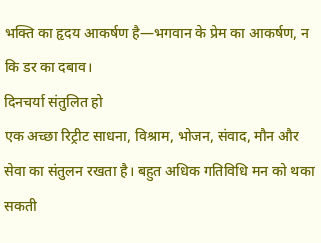भक्ति का हृदय आकर्षण है—भगवान के प्रेम का आकर्षण, न कि डर का दबाव।
दिनचर्या संतुलित हो
एक अच्छा रिट्रीट साधना, विश्राम, भोजन, संवाद, मौन और सेवा का संतुलन रखता है। बहुत अधिक गतिविधि मन को थका सकती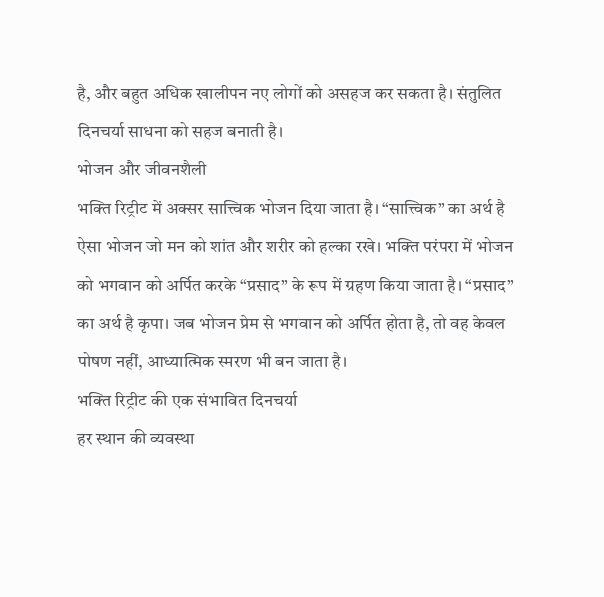है, और बहुत अधिक खालीपन नए लोगों को असहज कर सकता है। संतुलित दिनचर्या साधना को सहज बनाती है।
भोजन और जीवनशैली
भक्ति रिट्रीट में अक्सर सात्त्विक भोजन दिया जाता है। “सात्त्विक” का अर्थ है ऐसा भोजन जो मन को शांत और शरीर को हल्का रखे। भक्ति परंपरा में भोजन को भगवान को अर्पित करके “प्रसाद” के रूप में ग्रहण किया जाता है। “प्रसाद” का अर्थ है कृपा। जब भोजन प्रेम से भगवान को अर्पित होता है, तो वह केवल पोषण नहीं, आध्यात्मिक स्मरण भी बन जाता है।
भक्ति रिट्रीट की एक संभावित दिनचर्या
हर स्थान की व्यवस्था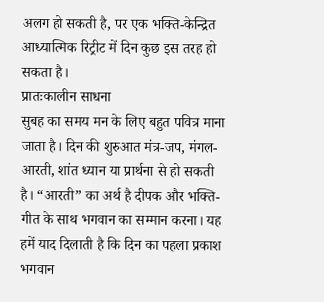अलग हो सकती है, पर एक भक्ति-केन्द्रित आध्यात्मिक रिट्रीट में दिन कुछ इस तरह हो सकता है।
प्रातःकालीन साधना
सुबह का समय मन के लिए बहुत पवित्र माना जाता है। दिन की शुरुआत मंत्र-जप, मंगल-आरती, शांत ध्यान या प्रार्थना से हो सकती है। “आरती” का अर्थ है दीपक और भक्ति-गीत के साथ भगवान का सम्मान करना। यह हमें याद दिलाती है कि दिन का पहला प्रकाश भगवान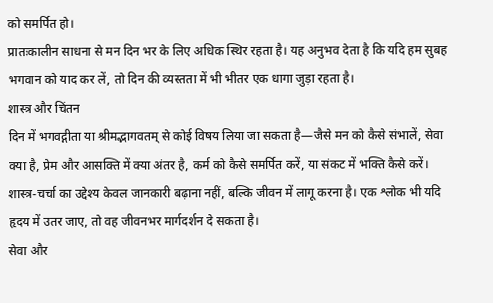को समर्पित हो।
प्रातःकालीन साधना से मन दिन भर के लिए अधिक स्थिर रहता है। यह अनुभव देता है कि यदि हम सुबह भगवान को याद कर लें, तो दिन की व्यस्तता में भी भीतर एक धागा जुड़ा रहता है।
शास्त्र और चिंतन
दिन में भगवद्गीता या श्रीमद्भागवतम् से कोई विषय लिया जा सकता है—जैसे मन को कैसे संभालें, सेवा क्या है, प्रेम और आसक्ति में क्या अंतर है, कर्म को कैसे समर्पित करें, या संकट में भक्ति कैसे करें।
शास्त्र-चर्चा का उद्देश्य केवल जानकारी बढ़ाना नहीं, बल्कि जीवन में लागू करना है। एक श्लोक भी यदि हृदय में उतर जाए, तो वह जीवनभर मार्गदर्शन दे सकता है।
सेवा और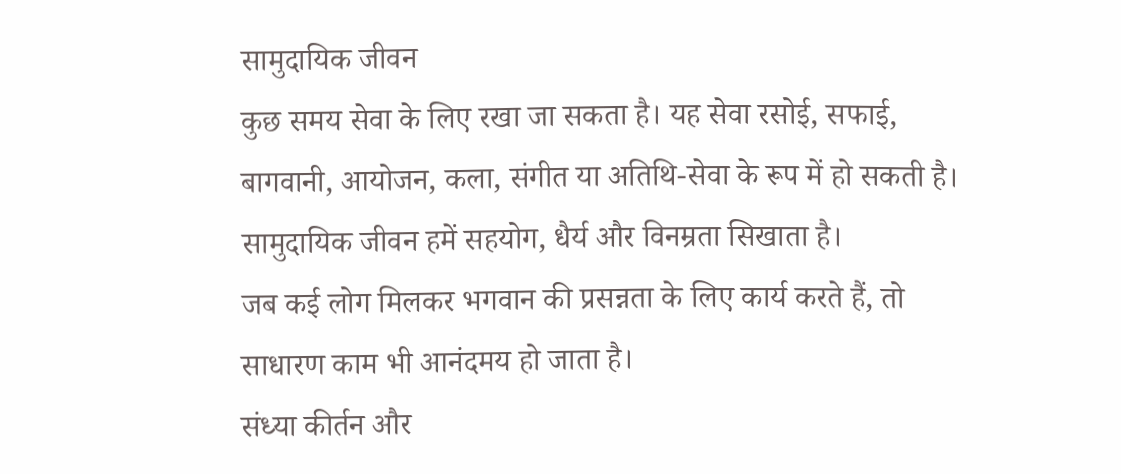सामुदायिक जीवन
कुछ समय सेवा के लिए रखा जा सकता है। यह सेवा रसोई, सफाई, बागवानी, आयोजन, कला, संगीत या अतिथि-सेवा के रूप में हो सकती है। सामुदायिक जीवन हमें सहयोग, धैर्य और विनम्रता सिखाता है।
जब कई लोग मिलकर भगवान की प्रसन्नता के लिए कार्य करते हैं, तो साधारण काम भी आनंदमय हो जाता है।
संध्या कीर्तन और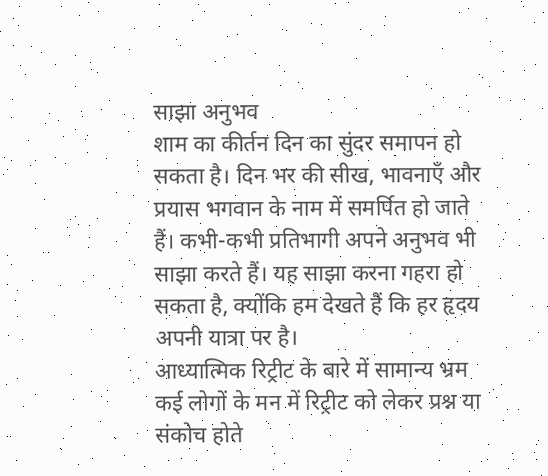साझा अनुभव
शाम का कीर्तन दिन का सुंदर समापन हो सकता है। दिन भर की सीख, भावनाएँ और प्रयास भगवान के नाम में समर्पित हो जाते हैं। कभी-कभी प्रतिभागी अपने अनुभव भी साझा करते हैं। यह साझा करना गहरा हो सकता है, क्योंकि हम देखते हैं कि हर हृदय अपनी यात्रा पर है।
आध्यात्मिक रिट्रीट के बारे में सामान्य भ्रम
कई लोगों के मन में रिट्रीट को लेकर प्रश्न या संकोच होते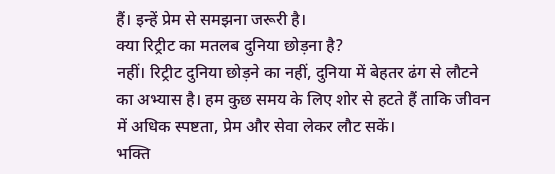हैं। इन्हें प्रेम से समझना जरूरी है।
क्या रिट्रीट का मतलब दुनिया छोड़ना है?
नहीं। रिट्रीट दुनिया छोड़ने का नहीं, दुनिया में बेहतर ढंग से लौटने का अभ्यास है। हम कुछ समय के लिए शोर से हटते हैं ताकि जीवन में अधिक स्पष्टता, प्रेम और सेवा लेकर लौट सकें।
भक्ति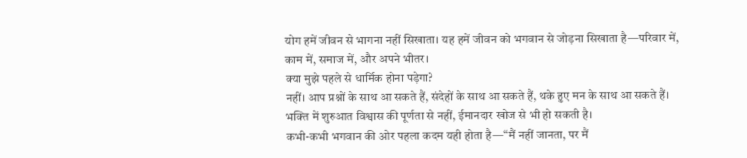योग हमें जीवन से भागना नहीं सिखाता। यह हमें जीवन को भगवान से जोड़ना सिखाता है—परिवार में, काम में, समाज में, और अपने भीतर।
क्या मुझे पहले से धार्मिक होना पड़ेगा?
नहीं। आप प्रश्नों के साथ आ सकते हैं, संदेहों के साथ आ सकते हैं, थके हुए मन के साथ आ सकते हैं। भक्ति में शुरुआत विश्वास की पूर्णता से नहीं, ईमानदार खोज से भी हो सकती है।
कभी-कभी भगवान की ओर पहला कदम यही होता है—“मैं नहीं जानता, पर मैं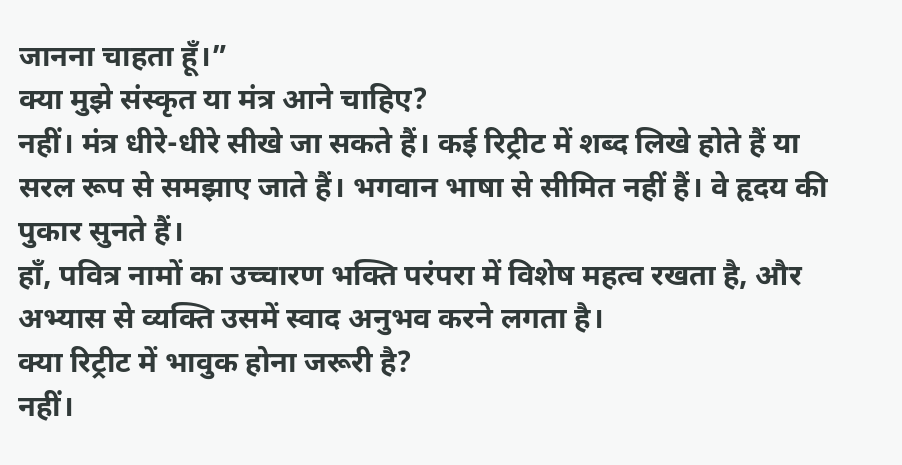जानना चाहता हूँ।”
क्या मुझे संस्कृत या मंत्र आने चाहिए?
नहीं। मंत्र धीरे-धीरे सीखे जा सकते हैं। कई रिट्रीट में शब्द लिखे होते हैं या सरल रूप से समझाए जाते हैं। भगवान भाषा से सीमित नहीं हैं। वे हृदय की पुकार सुनते हैं।
हाँ, पवित्र नामों का उच्चारण भक्ति परंपरा में विशेष महत्व रखता है, और अभ्यास से व्यक्ति उसमें स्वाद अनुभव करने लगता है।
क्या रिट्रीट में भावुक होना जरूरी है?
नहीं।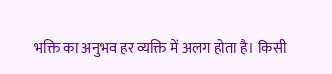भक्ति का अनुभव हर व्यक्ति में अलग होता है। किसी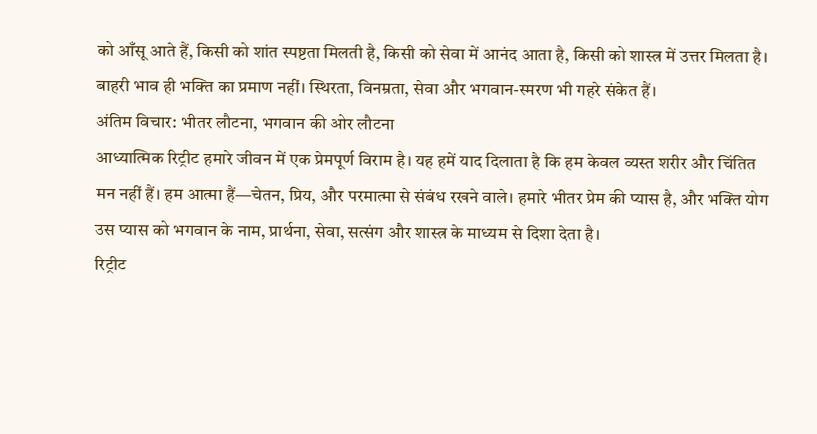को आँसू आते हैं, किसी को शांत स्पष्टता मिलती है, किसी को सेवा में आनंद आता है, किसी को शास्त्र में उत्तर मिलता है। बाहरी भाव ही भक्ति का प्रमाण नहीं। स्थिरता, विनम्रता, सेवा और भगवान-स्मरण भी गहरे संकेत हैं।
अंतिम विचार: भीतर लौटना, भगवान की ओर लौटना
आध्यात्मिक रिट्रीट हमारे जीवन में एक प्रेमपूर्ण विराम है। यह हमें याद दिलाता है कि हम केवल व्यस्त शरीर और चिंतित मन नहीं हैं। हम आत्मा हैं—चेतन, प्रिय, और परमात्मा से संबंध रखने वाले। हमारे भीतर प्रेम की प्यास है, और भक्ति योग उस प्यास को भगवान के नाम, प्रार्थना, सेवा, सत्संग और शास्त्र के माध्यम से दिशा देता है।
रिट्रीट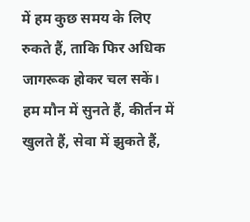में हम कुछ समय के लिए रुकते हैं, ताकि फिर अधिक जागरूक होकर चल सकें। हम मौन में सुनते हैं, कीर्तन में खुलते हैं, सेवा में झुकते हैं,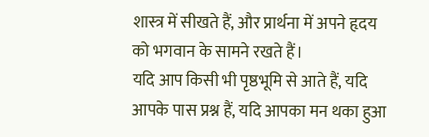शास्त्र में सीखते हैं, और प्रार्थना में अपने हृदय को भगवान के सामने रखते हैं।
यदि आप किसी भी पृष्ठभूमि से आते हैं, यदि आपके पास प्रश्न हैं, यदि आपका मन थका हुआ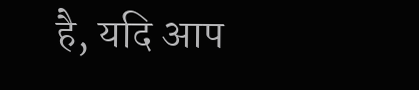है, यदि आप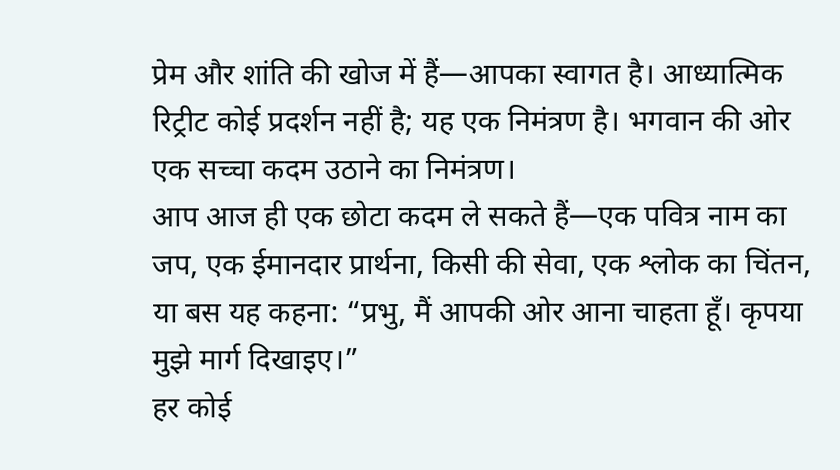प्रेम और शांति की खोज में हैं—आपका स्वागत है। आध्यात्मिक रिट्रीट कोई प्रदर्शन नहीं है; यह एक निमंत्रण है। भगवान की ओर एक सच्चा कदम उठाने का निमंत्रण।
आप आज ही एक छोटा कदम ले सकते हैं—एक पवित्र नाम का जप, एक ईमानदार प्रार्थना, किसी की सेवा, एक श्लोक का चिंतन, या बस यह कहना: “प्रभु, मैं आपकी ओर आना चाहता हूँ। कृपया मुझे मार्ग दिखाइए।”
हर कोई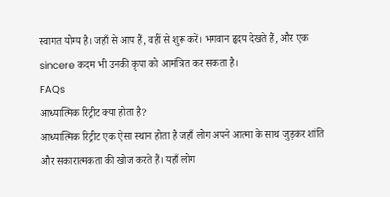स्वागत योग्य है। जहाँ से आप हैं, वहीं से शुरू करें। भगवान हृदय देखते हैं, और एक sincere कदम भी उनकी कृपा को आमंत्रित कर सकता है।
FAQs
आध्यात्मिक रिट्रीट क्या होता है?
आध्यात्मिक रिट्रीट एक ऐसा स्थान होता है जहाँ लोग अपने आत्मा के साथ जुड़कर शांति और सकारात्मकता की खोज करते हैं। यहाँ लोग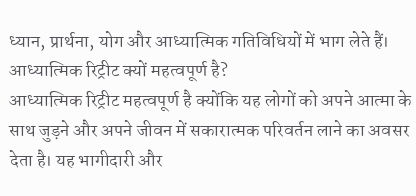ध्यान, प्रार्थना, योग और आध्यात्मिक गतिविधियों में भाग लेते हैं।
आध्यात्मिक रिट्रीट क्यों महत्वपूर्ण है?
आध्यात्मिक रिट्रीट महत्वपूर्ण है क्योंकि यह लोगों को अपने आत्मा के साथ जुड़ने और अपने जीवन में सकारात्मक परिवर्तन लाने का अवसर देता है। यह भागीदारी और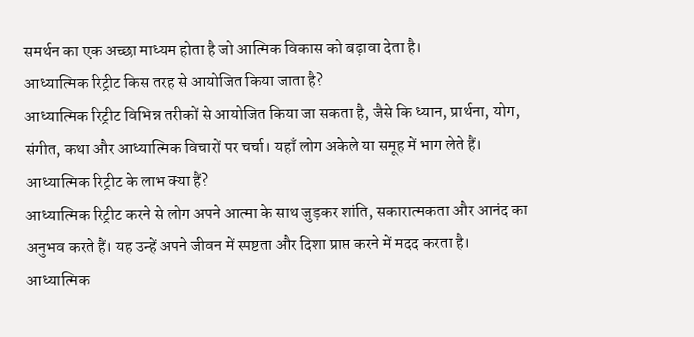समर्थन का एक अच्छा माध्यम होता है जो आत्मिक विकास को बढ़ावा देता है।
आध्यात्मिक रिट्रीट किस तरह से आयोजित किया जाता है?
आध्यात्मिक रिट्रीट विभिन्न तरीकों से आयोजित किया जा सकता है, जैसे कि ध्यान, प्रार्थना, योग, संगीत, कथा और आध्यात्मिक विचारों पर चर्चा। यहाँ लोग अकेले या समूह में भाग लेते हैं।
आध्यात्मिक रिट्रीट के लाभ क्या हैं?
आध्यात्मिक रिट्रीट करने से लोग अपने आत्मा के साथ जुड़कर शांति, सकारात्मकता और आनंद का अनुभव करते हैं। यह उन्हें अपने जीवन में स्पष्टता और दिशा प्राप्त करने में मदद करता है।
आध्यात्मिक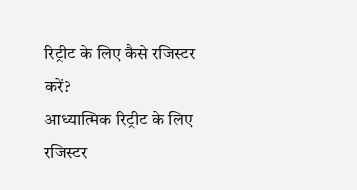रिट्रीट के लिए कैसे रजिस्टर करें?
आध्यात्मिक रिट्रीट के लिए रजिस्टर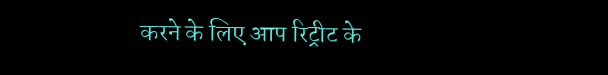करने के लिए आप रिट्रीट के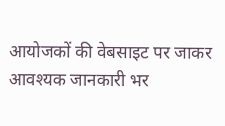आयोजकों की वेबसाइट पर जाकर आवश्यक जानकारी भर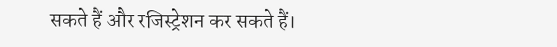सकते हैं और रजिस्ट्रेशन कर सकते हैं।